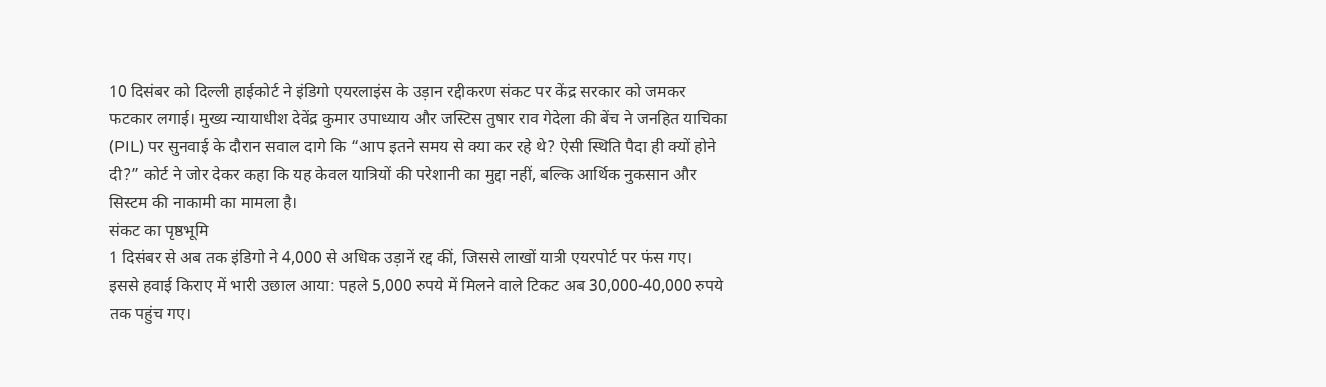10 दिसंबर को दिल्ली हाईकोर्ट ने इंडिगो एयरलाइंस के उड़ान रद्दीकरण संकट पर केंद्र सरकार को जमकर फटकार लगाई। मुख्य न्यायाधीश देवेंद्र कुमार उपाध्याय और जस्टिस तुषार राव गेदेला की बेंच ने जनहित याचिका (PIL) पर सुनवाई के दौरान सवाल दागे कि “आप इतने समय से क्या कर रहे थे? ऐसी स्थिति पैदा ही क्यों होने दी?” कोर्ट ने जोर देकर कहा कि यह केवल यात्रियों की परेशानी का मुद्दा नहीं, बल्कि आर्थिक नुकसान और सिस्टम की नाकामी का मामला है।
संकट का पृष्ठभूमि
1 दिसंबर से अब तक इंडिगो ने 4,000 से अधिक उड़ानें रद्द कीं, जिससे लाखों यात्री एयरपोर्ट पर फंस गए।
इससे हवाई किराए में भारी उछाल आया: पहले 5,000 रुपये में मिलने वाले टिकट अब 30,000-40,000 रुपये तक पहुंच गए।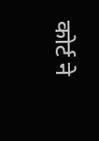कोर्ट ने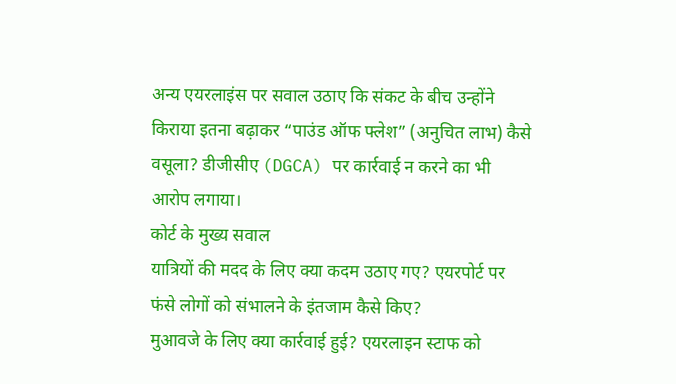अन्य एयरलाइंस पर सवाल उठाए कि संकट के बीच उन्होंने किराया इतना बढ़ाकर “पाउंड ऑफ फ्लेश” (अनुचित लाभ) कैसे वसूला? डीजीसीए (DGCA) पर कार्रवाई न करने का भी आरोप लगाया।
कोर्ट के मुख्य सवाल
यात्रियों की मदद के लिए क्या कदम उठाए गए? एयरपोर्ट पर फंसे लोगों को संभालने के इंतजाम कैसे किए?
मुआवजे के लिए क्या कार्रवाई हुई? एयरलाइन स्टाफ को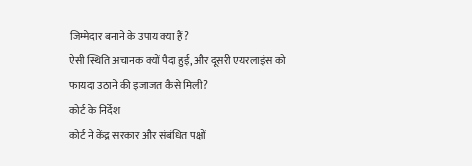जिम्मेदार बनाने के उपाय क्या हैं?
ऐसी स्थिति अचानक क्यों पैदा हुई, और दूसरी एयरलाइंस को फायदा उठाने की इजाजत कैसे मिली?
कोर्ट के निर्देश
कोर्ट ने केंद्र सरकार और संबंधित पक्षों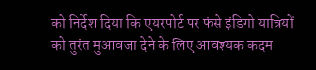को निर्देश दिया कि एयरपोर्ट पर फंसे इंडिगो यात्रियों को तुरंत मुआवजा देने के लिए आवश्यक कदम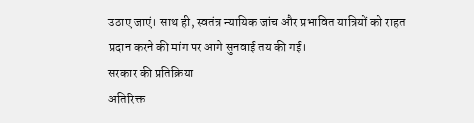उठाए जाएं। साथ ही, स्वतंत्र न्यायिक जांच और प्रभावित यात्रियों को राहत प्रदान करने की मांग पर आगे सुनवाई तय की गई।
सरकार की प्रतिक्रिया
अतिरिक्त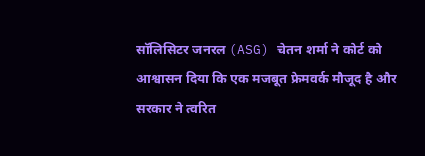सॉलिसिटर जनरल (ASG) चेतन शर्मा ने कोर्ट को आश्वासन दिया कि एक मजबूत फ्रेमवर्क मौजूद है और सरकार ने त्वरित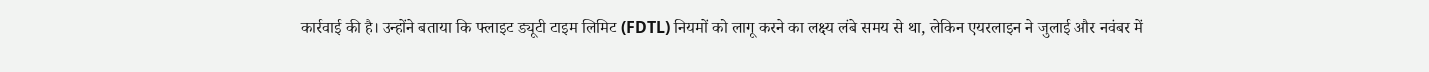कार्रवाई की है। उन्होंने बताया कि फ्लाइट ड्यूटी टाइम लिमिट (FDTL) नियमों को लागू करने का लक्ष्य लंबे समय से था, लेकिन एयरलाइन ने जुलाई और नवंबर में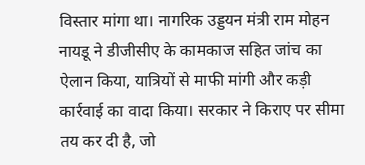विस्तार मांगा था। नागरिक उड्डयन मंत्री राम मोहन नायडू ने डीजीसीए के कामकाज सहित जांच का ऐलान किया, यात्रियों से माफी मांगी और कड़ी कार्रवाई का वादा किया। सरकार ने किराए पर सीमा तय कर दी है, जो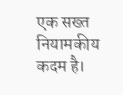एक सख्त नियामकीय कदम है।